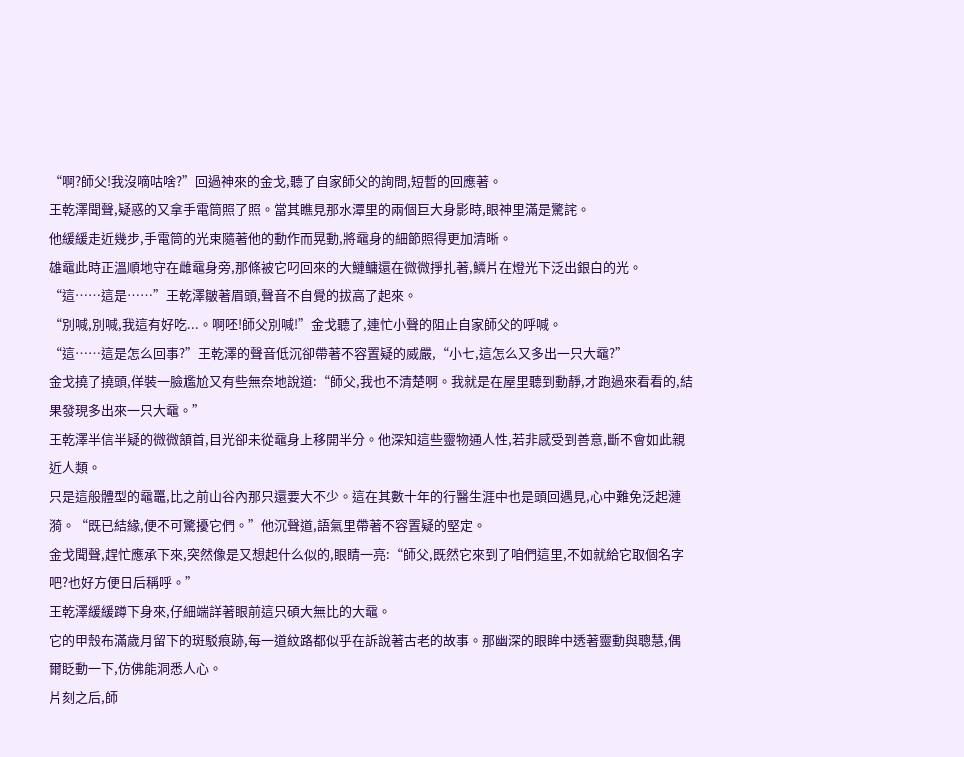“啊?師父!我沒嘀咕啥?”回過神來的金戈,聽了自家師父的詢問,短暫的回應著。
王乾澤聞聲,疑惑的又拿手電筒照了照。當其瞧見那水潭里的兩個巨大身影時,眼神里滿是驚詫。
他緩緩走近幾步,手電筒的光束隨著他的動作而晃動,將黿身的細節照得更加清晰。
雄黿此時正溫順地守在雌黿身旁,那條被它叼回來的大鰱鳙還在微微掙扎著,鱗片在燈光下泛出銀白的光。
“這……這是……”王乾澤皺著眉頭,聲音不自覺的拔高了起來。
“別喊,別喊,我這有好吃...。啊呸!師父別喊!”金戈聽了,連忙小聲的阻止自家師父的呼喊。
“這……這是怎么回事?”王乾澤的聲音低沉卻帶著不容置疑的威嚴,“小七,這怎么又多出一只大黿?”
金戈撓了撓頭,佯裝一臉尷尬又有些無奈地說道:“師父,我也不清楚啊。我就是在屋里聽到動靜,才跑過來看看的,結果發現多出來一只大黿。”
王乾澤半信半疑的微微頷首,目光卻未從黿身上移開半分。他深知這些靈物通人性,若非感受到善意,斷不會如此親近人類。
只是這般體型的黿鼉,比之前山谷內那只還要大不少。這在其數十年的行醫生涯中也是頭回遇見,心中難免泛起漣漪。“既已結緣,便不可驚擾它們。”他沉聲道,語氣里帶著不容置疑的堅定。
金戈聞聲,趕忙應承下來,突然像是又想起什么似的,眼睛一亮:“師父,既然它來到了咱們這里,不如就給它取個名字吧?也好方便日后稱呼。”
王乾澤緩緩蹲下身來,仔細端詳著眼前這只碩大無比的大黿。
它的甲殼布滿歲月留下的斑駁痕跡,每一道紋路都似乎在訴說著古老的故事。那幽深的眼眸中透著靈動與聰慧,偶爾眨動一下,仿佛能洞悉人心。
片刻之后,師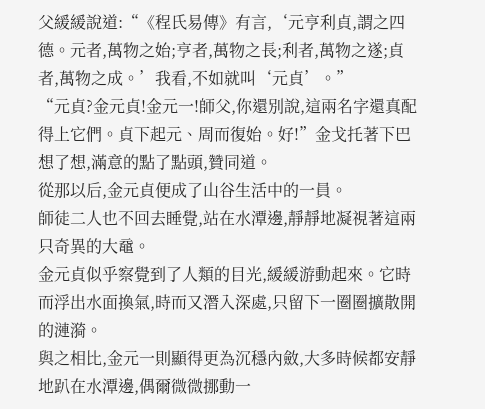父緩緩說道:“《程氏易傳》有言,‘元亨利貞,謂之四德。元者,萬物之始;亨者,萬物之長;利者,萬物之遂;貞者,萬物之成。’我看,不如就叫‘元貞’。”
“元貞?金元貞!金元一!師父,你還別說,這兩名字還真配得上它們。貞下起元、周而復始。好!”金戈托著下巴想了想,滿意的點了點頭,贊同道。
從那以后,金元貞便成了山谷生活中的一員。
師徒二人也不回去睡覺,站在水潭邊,靜靜地凝視著這兩只奇異的大黿。
金元貞似乎察覺到了人類的目光,緩緩游動起來。它時而浮出水面換氣,時而又潛入深處,只留下一圈圈擴散開的漣漪。
與之相比,金元一則顯得更為沉穩內斂,大多時候都安靜地趴在水潭邊,偶爾微微挪動一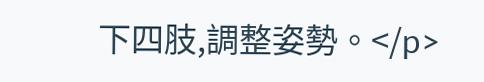下四肢,調整姿勢。</p>